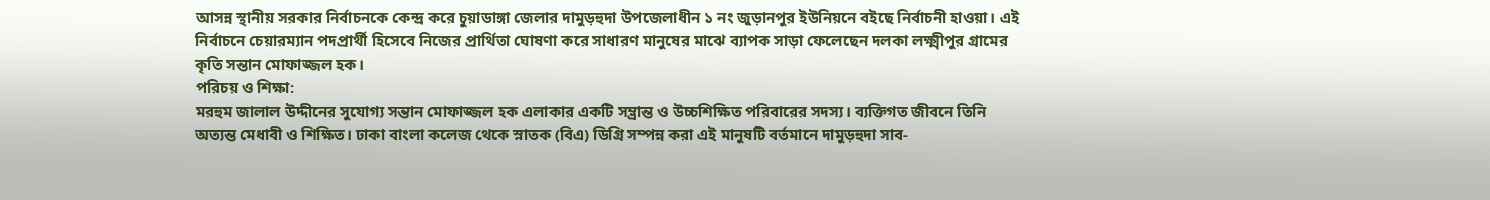আসন্ন স্থানীয় সরকার নির্বাচনকে কেন্দ্র করে চুয়াডাঙ্গা জেলার দামুড়হুদা উপজেলাধীন ১ নং জুড়ানপুর ইউনিয়নে বইছে নির্বাচনী হাওয়া। এই নির্বাচনে চেয়ারম্যান পদপ্রার্থী হিসেবে নিজের প্রার্থিতা ঘোষণা করে সাধারণ মানুষের মাঝে ব্যাপক সাড়া ফেলেছেন দলকা লক্ষ্মীপুর গ্রামের কৃতি সন্তান মোফাজ্জল হক।
পরিচয় ও শিক্ষা:
মরহুম জালাল উদ্দীনের সুযোগ্য সন্তান মোফাজ্জল হক এলাকার একটি সম্ভ্রান্ত ও উচ্চশিক্ষিত পরিবারের সদস্য। ব্যক্তিগত জীবনে তিনি অত্যন্ত মেধাবী ও শিক্ষিত। ঢাকা বাংলা কলেজ থেকে স্নাতক (বিএ) ডিগ্রি সম্পন্ন করা এই মানুষটি বর্তমানে দামুড়হুদা সাব-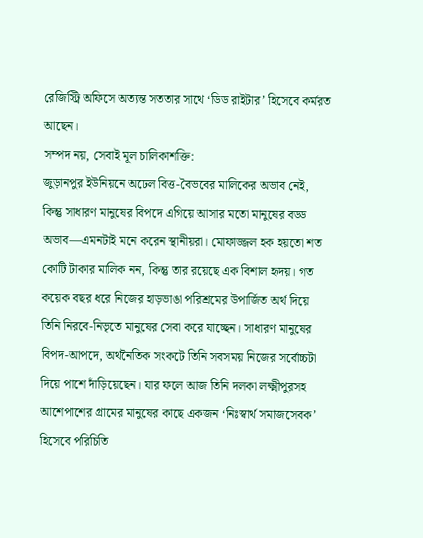রেজিস্ট্রি অফিসে অত্যন্ত সততার সাথে ‘ডিড রাইটার’ হিসেবে কর্মরত আছেন।
সম্পদ নয়, সেবাই মূল চালিকাশক্তি:
জুড়ানপুর ইউনিয়নে অঢেল বিত্ত-বৈভবের মালিকের অভাব নেই, কিন্তু সাধারণ মানুষের বিপদে এগিয়ে আসার মতো মানুষের বড্ড অভাব—এমনটাই মনে করেন স্থানীয়রা। মোফাজ্জল হক হয়তো শত কোটি টাকার মালিক নন, কিন্তু তার রয়েছে এক বিশাল হৃদয়। গত কয়েক বছর ধরে নিজের হাড়ভাঙা পরিশ্রমের উপার্জিত অর্থ দিয়ে তিনি নিরবে-নিভৃতে মানুষের সেবা করে যাচ্ছেন। সাধারণ মানুষের বিপদ-আপদে, অর্থনৈতিক সংকটে তিনি সবসময় নিজের সর্বোচ্চটা দিয়ে পাশে দাঁড়িয়েছেন। যার ফলে আজ তিনি দলকা লক্ষ্মীপুরসহ আশেপাশের গ্রামের মানুষের কাছে একজন ‘নিঃস্বার্থ সমাজসেবক’ হিসেবে পরিচিতি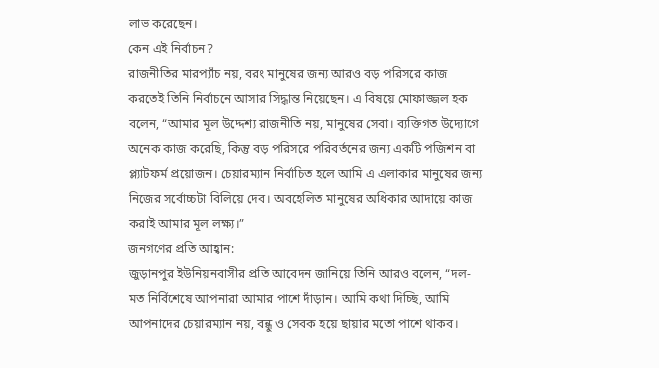লাভ করেছেন।
কেন এই নির্বাচন?
রাজনীতির মারপ্যাঁচ নয়, বরং মানুষের জন্য আরও বড় পরিসরে কাজ করতেই তিনি নির্বাচনে আসার সিদ্ধান্ত নিয়েছেন। এ বিষয়ে মোফাজ্জল হক বলেন, “আমার মূল উদ্দেশ্য রাজনীতি নয়, মানুষের সেবা। ব্যক্তিগত উদ্যোগে অনেক কাজ করেছি, কিন্তু বড় পরিসরে পরিবর্তনের জন্য একটি পজিশন বা প্ল্যাটফর্ম প্রয়োজন। চেয়ারম্যান নির্বাচিত হলে আমি এ এলাকার মানুষের জন্য নিজের সর্বোচ্চটা বিলিয়ে দেব। অবহেলিত মানুষের অধিকার আদায়ে কাজ করাই আমার মূল লক্ষ্য।”
জনগণের প্রতি আহ্বান:
জুড়ানপুর ইউনিয়নবাসীর প্রতি আবেদন জানিয়ে তিনি আরও বলেন, “দল-মত নির্বিশেষে আপনারা আমার পাশে দাঁড়ান। আমি কথা দিচ্ছি, আমি আপনাদের চেয়ারম্যান নয়, বন্ধু ও সেবক হয়ে ছায়ার মতো পাশে থাকব।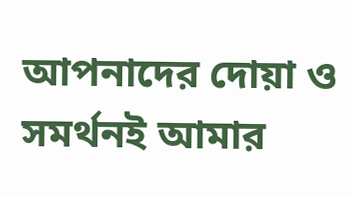আপনাদের দোয়া ও সমর্থনই আমার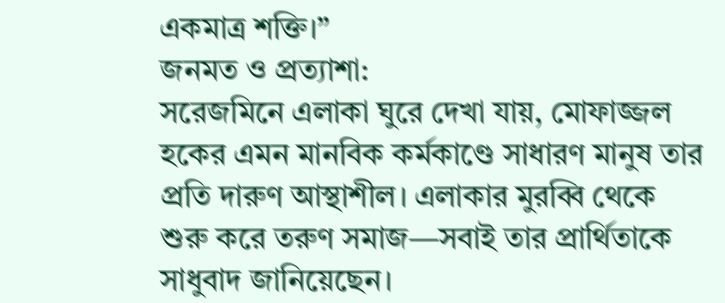একমাত্র শক্তি।”
জনমত ও প্রত্যাশা:
সরেজমিনে এলাকা ঘুরে দেখা যায়, মোফাজ্জল হকের এমন মানবিক কর্মকাণ্ডে সাধারণ মানুষ তার প্রতি দারুণ আস্থাশীল। এলাকার মুরব্বি থেকে শুরু করে তরুণ সমাজ—সবাই তার প্রার্থিতাকে সাধুবাদ জানিয়েছেন।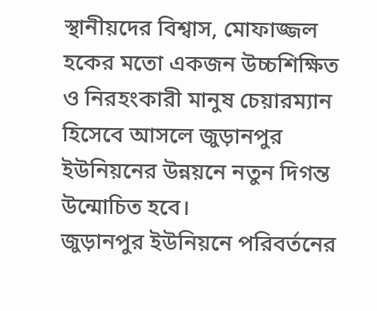স্থানীয়দের বিশ্বাস, মোফাজ্জল হকের মতো একজন উচ্চশিক্ষিত ও নিরহংকারী মানুষ চেয়ারম্যান হিসেবে আসলে জুড়ানপুর ইউনিয়নের উন্নয়নে নতুন দিগন্ত উন্মোচিত হবে।
জুড়ানপুর ইউনিয়নে পরিবর্তনের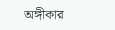অঙ্গীকার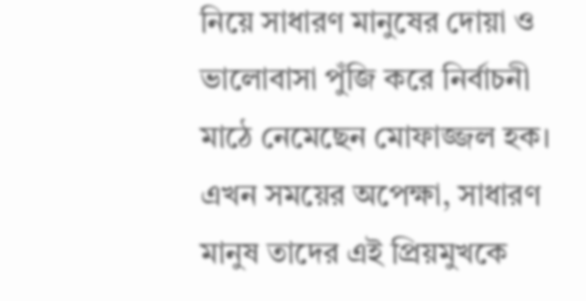নিয়ে সাধারণ মানুষের দোয়া ও ভালোবাসা পুঁজি করে নির্বাচনী মাঠে নেমেছেন মোফাজ্জল হক। এখন সময়ের অপেক্ষা, সাধারণ মানুষ তাদের এই প্রিয়মুখকে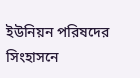ইউনিয়ন পরিষদের সিংহাসনে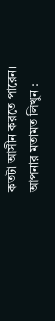কতটা আসীন করতে পারেন।
আপনার মতামত লিখুন :